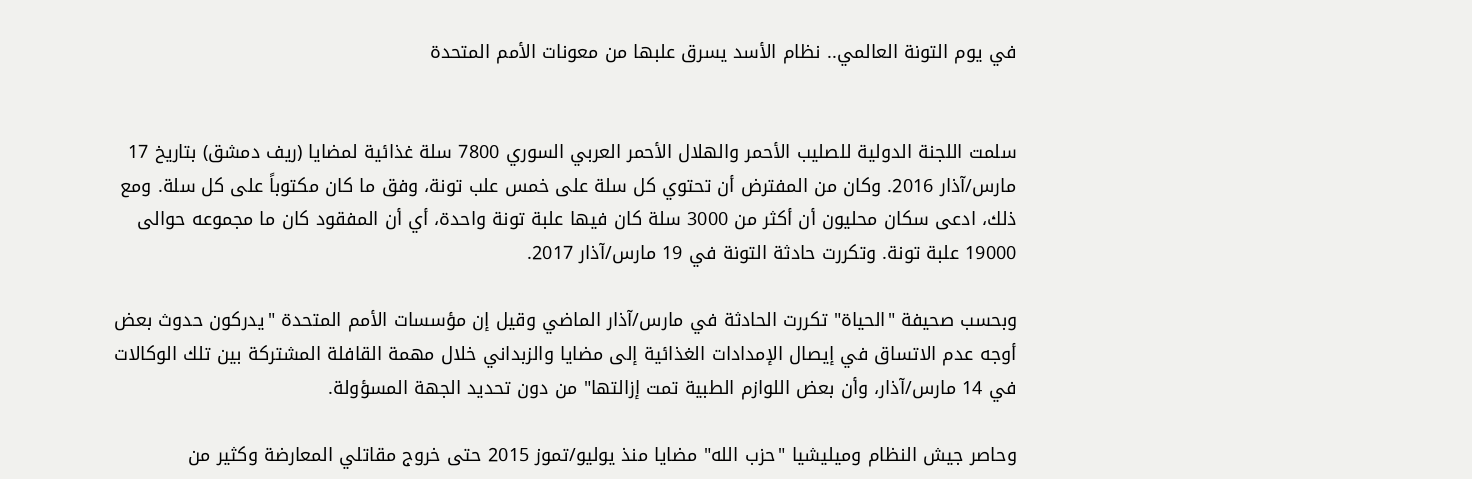في يوم التونة العالمي.. نظام الأسد يسرق علبها من معونات الأمم المتحدة


سلمت اللجنة الدولية للصليب الأحمر والهلال الأحمر العربي السوري 7800 سلة غذائية لمضايا (ريف دمشق) بتاريخ 17 مارس/آذار 2016. وكان من المفترض أن تحتوي كل سلة على خمس علب تونة، وفق ما كان مكتوباً على كل سلة. ومع ذلك، ادعى سكان محليون أن أكثر من 3000 سلة كان فيها علبة تونة واحدة، أي أن المفقود كان ما مجموعه حوالى 19000 علبة تونة. وتكررت حادثة التونة في 19 مارس/آذار 2017.

وبحسب صحيفة "الحياة" تكررت الحادثة في مارس/آذار الماضي وقيل إن مؤسسات الأمم المتحدة "يدركون حدوث بعض أوجه عدم الاتساق في إيصال الإمدادات الغذائية إلى مضايا والزبداني خلال مهمة القافلة المشتركة بين تلك الوكالات في 14 مارس/آذار، وأن بعض اللوازم الطبية تمت إزالتها" من دون تحديد الجهة المسؤولة.

وحاصر جيش النظام وميليشيا "حزب الله" مضايا منذ يوليو/تموز 2015 حتى خروج مقاتلي المعارضة وكثير من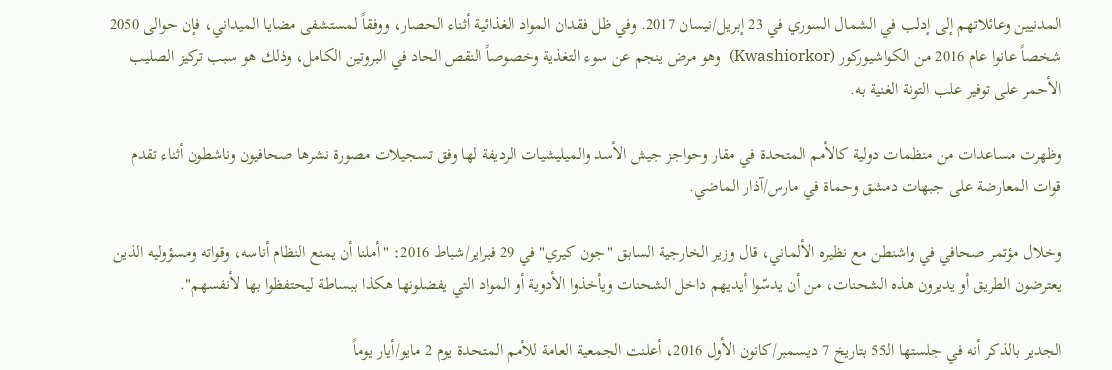المدنيين وعائلاتهم إلى إدلب في الشمال السوري في 23 إبريل/نيسان 2017. وفي ظل فقدان المواد الغذائية أثناء الحصار، ووفقاً لمستشفى مضايا الميداني، فإن حوالى 2050 شخصاً عانوا عام 2016 من الكواشيوركور (Kwashiorkor)  وهو مرض ينجم عن سوء التغذية وخصوصاً النقص الحاد في البروتين الكامل، وذلك هو سبب تركيز الصليب الأحمر على توفير علب التونة الغنية به.

وظهرت مساعدات من منظمات دولية كالأمم المتحدة في مقار وحواجز جيش الأسد والميليشيات الرديفة لها وفق تسجيلات مصورة نشرها صحافيون وناشطون أثناء تقدم قوات المعارضة على جبهات دمشق وحماة في مارس/آذار الماضي.

وخلال مؤتمر صحافي في واشنطن مع نظيره الألماني، قال وزير الخارجية السابق "جون كيري" في 29 فبراير/شباط 2016: "أملنا أن يمنع النظام أناسه، وقواته ومسؤوليه الذين يعترضون الطريق أو يديرون هذه الشحنات، من أن يدسّوا أيديهم داخل الشحنات ويأخذوا الأدوية أو المواد التي يفضلونها هكذا ببساطة ليحتفظوا بها لأنفسهم".

الجدير بالذكر أنه في جلستها الـ55 بتاريخ 7 ديسمبر/كانون الأول 2016، أعلنت الجمعية العامة للأمم المتحدة يوم 2 مايو/أيار يوماً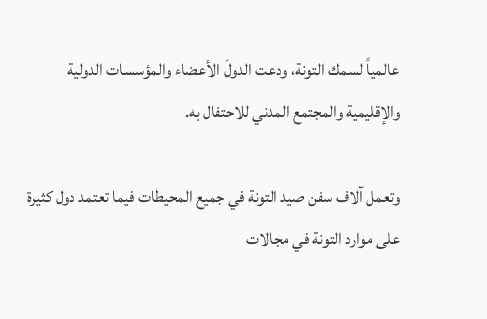عالمياً لسمك التونة، ودعت الدولَ الأعضاء والمؤسسات الدولية والإقليمية والمجتمع المدني للاحتفال به.

وتعمل آلاف سفن صيد التونة في جميع المحيطات فيما تعتمد دول كثيرة على موارد التونة في مجالات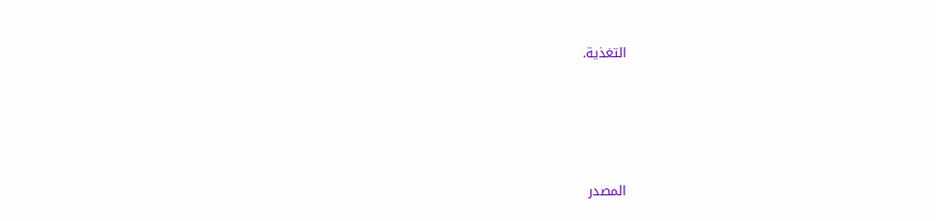التغذية.




المصدر